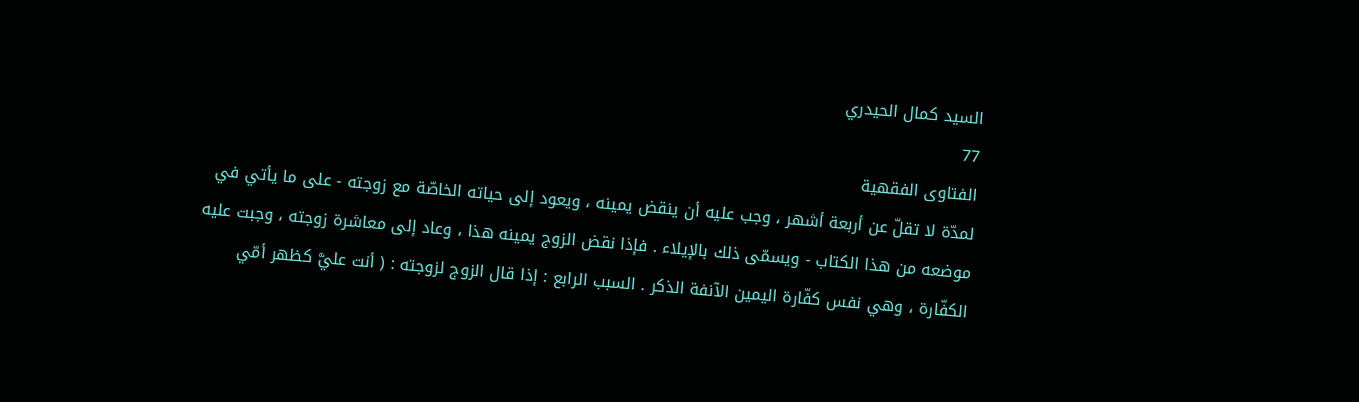السيد كمال الحيدري
77
الفتاوى الفقهية
لمدّة لا تقلّ عن أربعة أشهر ، وجب عليه أن ينقض يمينه ، ويعود إلى حياته الخاصّة مع زوجته - على ما يأتي في موضعه من هذا الكتاب - ويسمّى ذلك بالإيلاء . فإذا نقض الزوج يمينه هذا ، وعاد إلى معاشرة زوجته ، وجبت عليه الكفّارة ، وهي نفس كفّارة اليمين الآنفة الذكر . السبب الرابع : إذا قال الزوج لزوجته : ( أنت عليَّ كظهر أمّي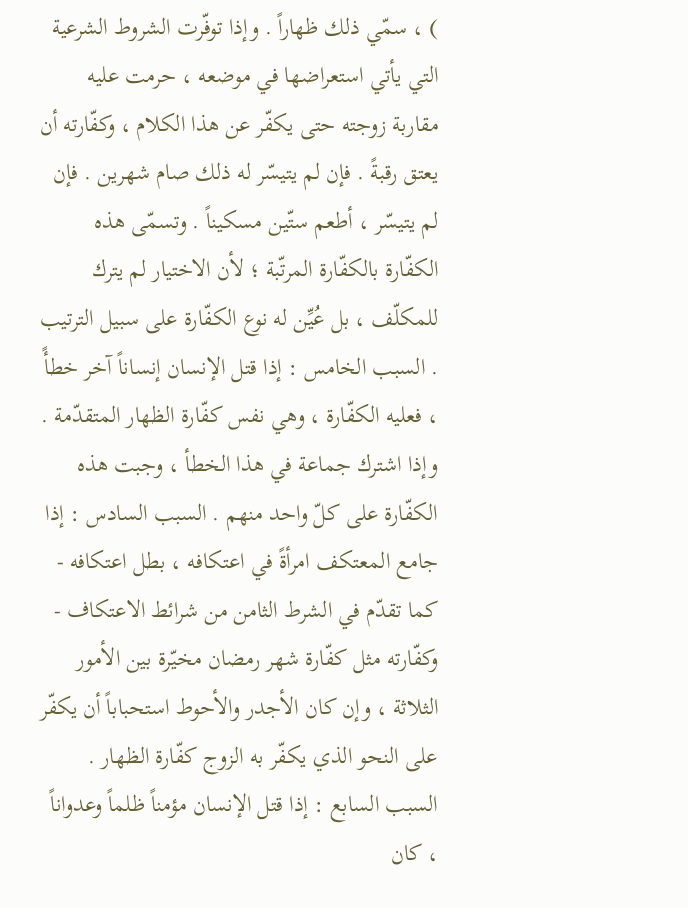) ، سمّي ذلك ظهاراً . وإذا توفّرت الشروط الشرعية التي يأتي استعراضها في موضعه ، حرمت عليه مقاربة زوجته حتى يكفّر عن هذا الكلام ، وكفّارته أن يعتق رقبةً . فإن لم يتيسّر له ذلك صام شهرين . فإن لم يتيسّر ، أطعم ستّين مسكيناً . وتسمّى هذه الكفّارة بالكفّارة المرتّبة ؛ لأن الاختيار لم يترك للمكلّف ، بل عُيِّن له نوع الكفّارة على سبيل الترتيب . السبب الخامس : إذا قتل الإنسان إنساناً آخر خطأً ، فعليه الكفّارة ، وهي نفس كفّارة الظهار المتقدّمة . وإذا اشترك جماعة في هذا الخطأ ، وجبت هذه الكفّارة على كلّ واحد منهم . السبب السادس : إذا جامع المعتكف امرأةً في اعتكافه ، بطل اعتكافه - كما تقدّم في الشرط الثامن من شرائط الاعتكاف - وكفّارته مثل كفّارة شهر رمضان مخيّرة بين الأمور الثلاثة ، وإن كان الأجدر والأحوط استحباباً أن يكفّر على النحو الذي يكفّر به الزوج كفّارة الظهار . السبب السابع : إذا قتل الإنسان مؤمناً ظلماً وعدواناً ، كان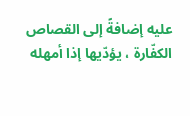عليه إضافةً إلى القصاص الكفّارة ، يؤدّيها إذا أمهله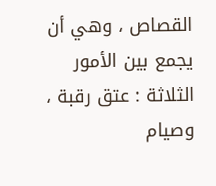القصاص ، وهي أن يجمع بين الأمور الثلاثة : عتق رقبة ، وصيام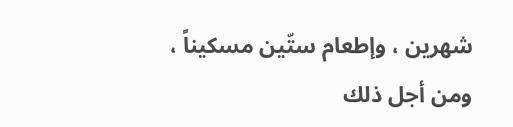شهرين ، وإطعام ستّين مسكيناً ، ومن أجل ذلك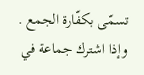تسمّى بكفّارة الجمع . وإذا اشترك جماعة في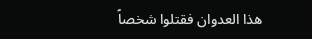هذا العدوان فقتلوا شخصاً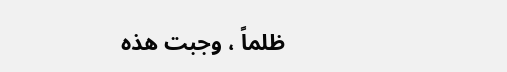ظلماً ، وجبت هذه